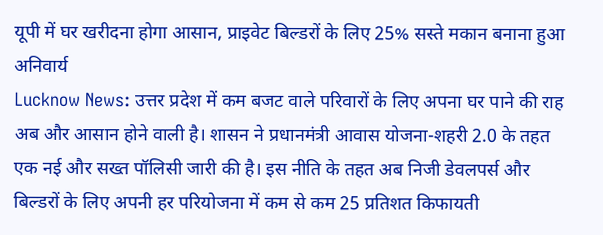यूपी में घर खरीदना होगा आसान, प्राइवेट बिल्डरों के लिए 25% सस्ते मकान बनाना हुआ अनिवार्य
Lucknow News: उत्तर प्रदेश में कम बजट वाले परिवारों के लिए अपना घर पाने की राह अब और आसान होने वाली है। शासन ने प्रधानमंत्री आवास योजना-शहरी 2.0 के तहत एक नई और सख्त पॉलिसी जारी की है। इस नीति के तहत अब निजी डेवलपर्स और बिल्डरों के लिए अपनी हर परियोजना में कम से कम 25 प्रतिशत किफायती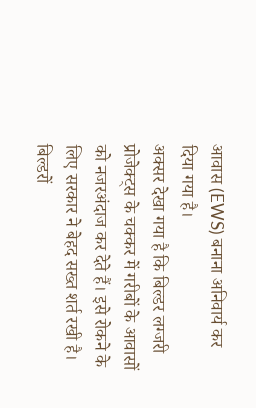आवास (EWS) बनाना अनिवार्य कर दिया गया है।
अक्सर देखा गया है कि बिल्डर लग्जरी प्रोजेक्ट्स के चक्कर में गरीबों के आवासों को नजरअंदाज कर देते हैं। इसे रोकने के लिए सरकार ने बेहद सख्त शर्त रखी है। बिल्डरों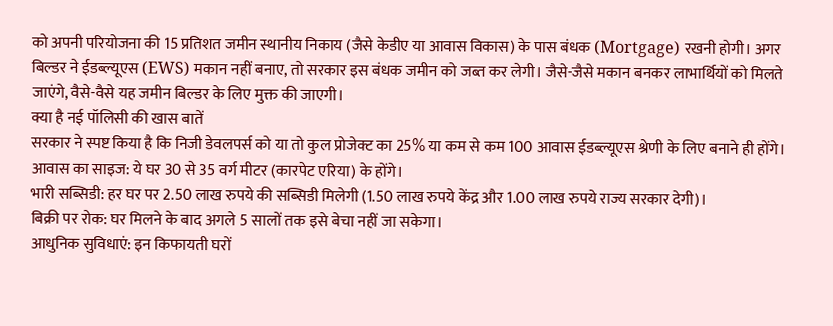को अपनी परियोजना की 15 प्रतिशत जमीन स्थानीय निकाय (जैसे केडीए या आवास विकास) के पास बंधक (Mortgage) रखनी होगी। अगर बिल्डर ने ईडब्ल्यूएस (EWS) मकान नहीं बनाए, तो सरकार इस बंधक जमीन को जब्त कर लेगी। जैसे-जैसे मकान बनकर लाभार्थियों को मिलते जाएंगे, वैसे-वैसे यह जमीन बिल्डर के लिए मुक्त की जाएगी।
क्या है नई पॉलिसी की खास बातें
सरकार ने स्पष्ट किया है कि निजी डेवलपर्स को या तो कुल प्रोजेक्ट का 25% या कम से कम 100 आवास ईडब्ल्यूएस श्रेणी के लिए बनाने ही होंगे।
आवास का साइज: ये घर 30 से 35 वर्ग मीटर (कारपेट एरिया) के होंगे।
भारी सब्सिडी: हर घर पर 2.50 लाख रुपये की सब्सिडी मिलेगी (1.50 लाख रुपये केंद्र और 1.00 लाख रुपये राज्य सरकार देगी)।
बिक्री पर रोक: घर मिलने के बाद अगले 5 सालों तक इसे बेचा नहीं जा सकेगा।
आधुनिक सुविधाएं: इन किफायती घरों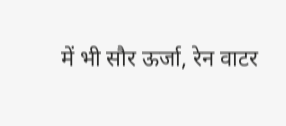में भी सौर ऊर्जा, रेन वाटर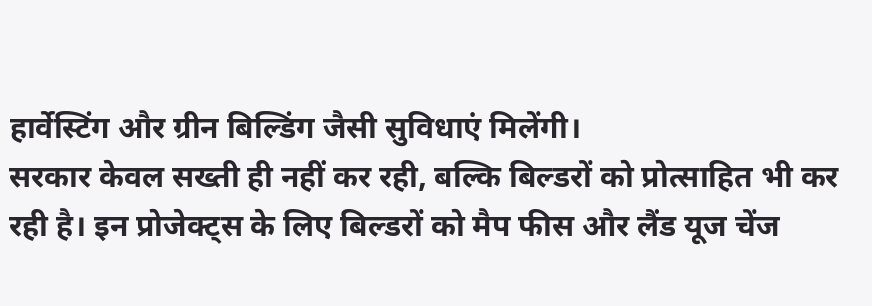हार्वेस्टिंग और ग्रीन बिल्डिंग जैसी सुविधाएं मिलेंगी।
सरकार केवल सख्ती ही नहीं कर रही, बल्कि बिल्डरों को प्रोत्साहित भी कर रही है। इन प्रोजेक्ट्स के लिए बिल्डरों को मैप फीस और लैंड यूज चेंज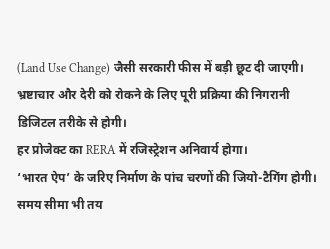(Land Use Change) जैसी सरकारी फीस में बड़ी छूट दी जाएगी। भ्रष्टाचार और देरी को रोकने के लिए पूरी प्रक्रिया की निगरानी डिजिटल तरीके से होगी।
हर प्रोजेक्ट का RERA में रजिस्ट्रेशन अनिवार्य होगा।
‘भारत ऐप’ के जरिए निर्माण के पांच चरणों की जियो-टैगिंग होगी।
समय सीमा भी तय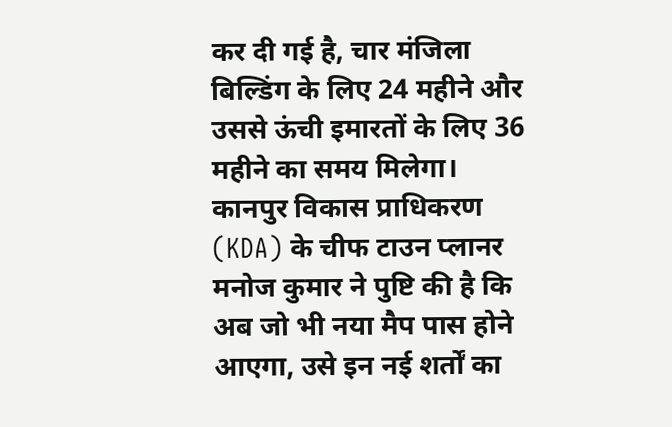कर दी गई है, चार मंजिला बिल्डिंग के लिए 24 महीने और उससे ऊंची इमारतों के लिए 36 महीने का समय मिलेगा। कानपुर विकास प्राधिकरण (KDA) के चीफ टाउन प्लानर मनोज कुमार ने पुष्टि की है कि अब जो भी नया मैप पास होने आएगा, उसे इन नई शर्तों का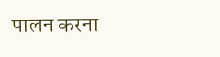पालन करना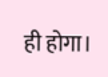ही होगा।